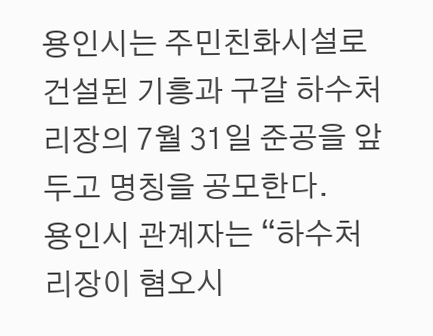용인시는 주민친화시설로 건설된 기흥과 구갈 하수처리장의 7월 31일 준공을 앞두고 명칭을 공모한다.
용인시 관계자는 “하수처리장이 혐오시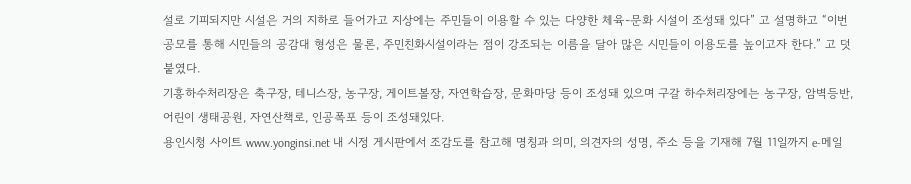설로 기피되지만 시설은 거의 지하로 들어가고 지상에는 주민들이 이용할 수 있는 다양한 체육-문화 시설이 조성돼 있다” 고 설명하고 “이번 공모를 통해 시민들의 공감대 형성은 물론, 주민친화시설이라는 점이 강조되는 이름을 달아 많은 시민들이 이용도를 높이고자 한다.” 고 덧붙였다.
기흥하수처리장은 축구장, 테니스장, 농구장, 게이트볼장, 자연학습장, 문화마당 등이 조성돼 있으며 구갈 하수처리장에는 농구장, 암벽등반, 어린이 생태공원, 자연산책로, 인공폭포 등이 조성돼있다.
용인시청 사이트 www.yonginsi.net 내 시정 게시판에서 조감도를 참고해 명칭과 의미, 의견자의 성명, 주소 등을 기재해 7월 11일까지 e-메일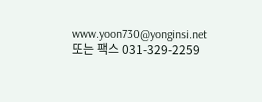www.yoon730@yonginsi.net 또는 팩스 031-329-2259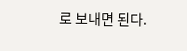로 보내면 된다.